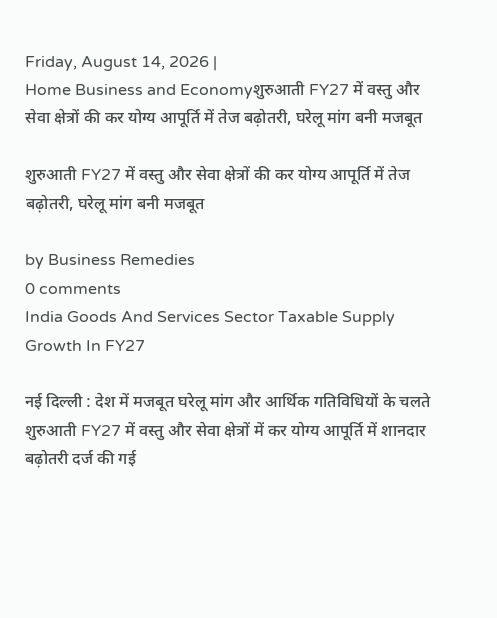Friday, August 14, 2026 |
Home Business and Economyशुरुआती FY27 में वस्तु और सेवा क्षेत्रों की कर योग्य आपूर्ति में तेज बढ़ोतरी, घरेलू मांग बनी मजबूत

शुरुआती FY27 में वस्तु और सेवा क्षेत्रों की कर योग्य आपूर्ति में तेज बढ़ोतरी, घरेलू मांग बनी मजबूत

by Business Remedies
0 comments
India Goods And Services Sector Taxable Supply Growth In FY27

नई दिल्ली : देश में मजबूत घरेलू मांग और आर्थिक गतिविधियों के चलते शुरुआती FY27 में वस्तु और सेवा क्षेत्रों में कर योग्य आपूर्ति में शानदार बढ़ोतरी दर्ज की गई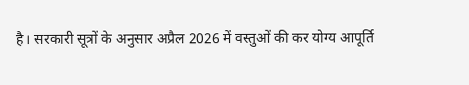है। सरकारी सूत्रों के अनुसार अप्रैल 2026 में वस्तुओं की कर योग्य आपूर्ति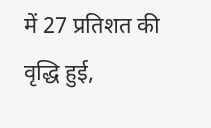में 27 प्रतिशत की वृद्धि हुई,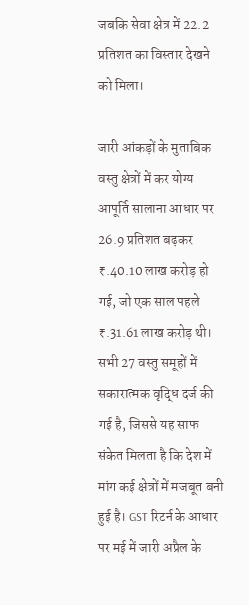जबकि सेवा क्षेत्र में 22.2 प्रतिशत का विस्तार देखने को मिला।

जारी आंकड़ों के मुताबिक वस्तु क्षेत्रों में कर योग्य आपूर्ति सालाना आधार पर 26.9 प्रतिशत बढ़कर ₹.40.10 लाख करोड़ हो गई, जो एक साल पहले ₹.31.61 लाख करोड़ थी। सभी 27 वस्तु समूहों में सकारात्मक वृद्धि दर्ज की गई है, जिससे यह साफ संकेत मिलता है कि देश में मांग कई क्षेत्रों में मजबूत बनी हुई है। GST रिटर्न के आधार पर मई में जारी अप्रैल के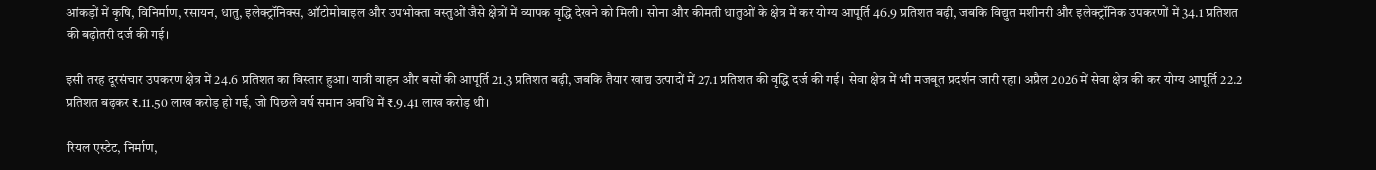आंकड़ों में कृषि, विनिर्माण, रसायन, धातु, इलेक्ट्रॉनिक्स, ऑटोमोबाइल और उपभोक्ता वस्तुओं जैसे क्षेत्रों में व्यापक वृद्धि देखने को मिली। सोना और कीमती धातुओं के क्षेत्र में कर योग्य आपूर्ति 46.9 प्रतिशत बढ़ी, जबकि विद्युत मशीनरी और इलेक्ट्रॉनिक उपकरणों में 34.1 प्रतिशत की बढ़ोतरी दर्ज की गई।

इसी तरह दूरसंचार उपकरण क्षेत्र में 24.6 प्रतिशत का विस्तार हुआ। यात्री वाहन और बसों की आपूर्ति 21.3 प्रतिशत बढ़ी, जबकि तैयार खाद्य उत्पादों में 27.1 प्रतिशत की वृद्धि दर्ज की गई। सेवा क्षेत्र में भी मजबूत प्रदर्शन जारी रहा। अप्रैल 2026 में सेवा क्षेत्र की कर योग्य आपूर्ति 22.2 प्रतिशत बढ़कर ₹.11.50 लाख करोड़ हो गई, जो पिछले वर्ष समान अवधि में ₹.9.41 लाख करोड़ थी।

रियल एस्टेट, निर्माण,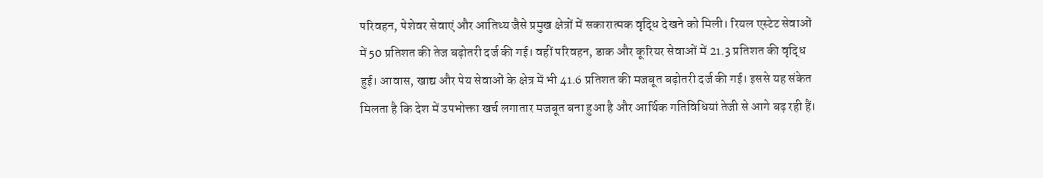परिवहन, पेशेवर सेवाएं और आतिथ्य जैसे प्रमुख क्षेत्रों में सकारात्मक वृद्धि देखने को मिली। रियल एस्टेट सेवाओं में 50 प्रतिशत की तेज बढ़ोतरी दर्ज की गई। वहीं परिवहन, डाक और कूरियर सेवाओं में 21.3 प्रतिशत की वृद्धि हुई। आवास, खाद्य और पेय सेवाओं के क्षेत्र में भी 41.6 प्रतिशत की मजबूत बढ़ोतरी दर्ज की गई। इससे यह संकेत मिलता है कि देश में उपभोक्ता खर्च लगातार मजबूत बना हुआ है और आर्थिक गतिविधियां तेजी से आगे बढ़ रही हैं।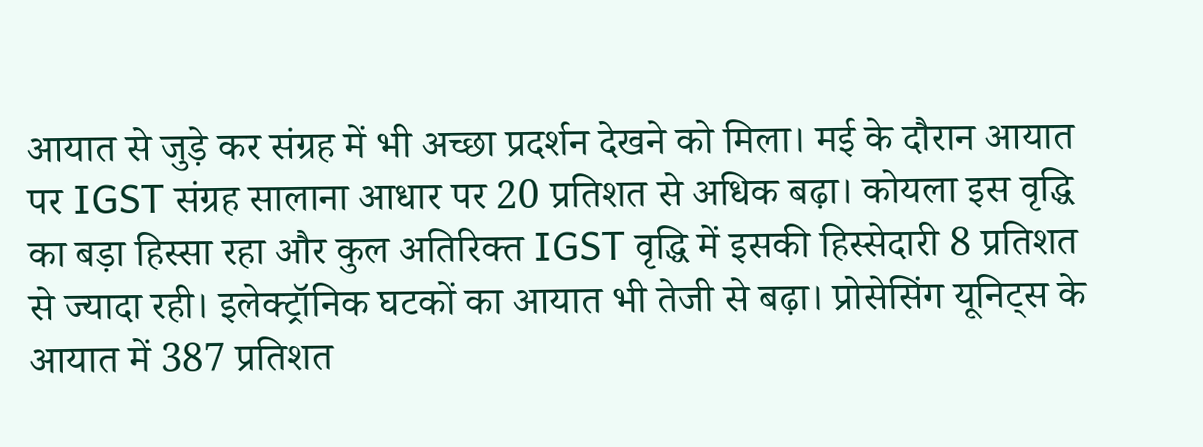आयात से जुड़े कर संग्रह में भी अच्छा प्रदर्शन देखने को मिला। मई के दौरान आयात पर IGST संग्रह सालाना आधार पर 20 प्रतिशत से अधिक बढ़ा। कोयला इस वृद्धि का बड़ा हिस्सा रहा और कुल अतिरिक्त IGST वृद्धि में इसकी हिस्सेदारी 8 प्रतिशत से ज्यादा रही। इलेक्ट्रॉनिक घटकों का आयात भी तेजी से बढ़ा। प्रोसेसिंग यूनिट्स के आयात में 387 प्रतिशत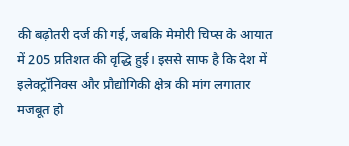की बढ़ोतरी दर्ज की गई, जबकि मेमोरी चिप्स के आयात में 205 प्रतिशत की वृद्धि हुई। इससे साफ है कि देश में इलेक्ट्रॉनिक्स और प्रौद्योगिकी क्षेत्र की मांग लगातार मजबूत हो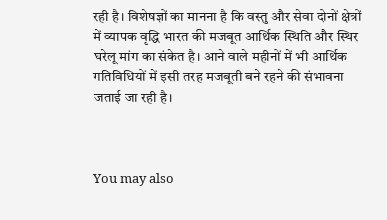रही है। विशेषज्ञों का मानना है कि वस्तु और सेवा दोनों क्षेत्रों में व्यापक वृद्धि भारत की मजबूत आर्थिक स्थिति और स्थिर घरेलू मांग का संकेत है। आने वाले महीनों में भी आर्थिक गतिविधियों में इसी तरह मजबूती बने रहने की संभावना जताई जा रही है।



You may also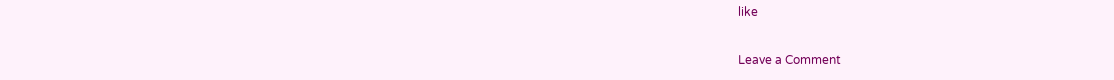like

Leave a Comment